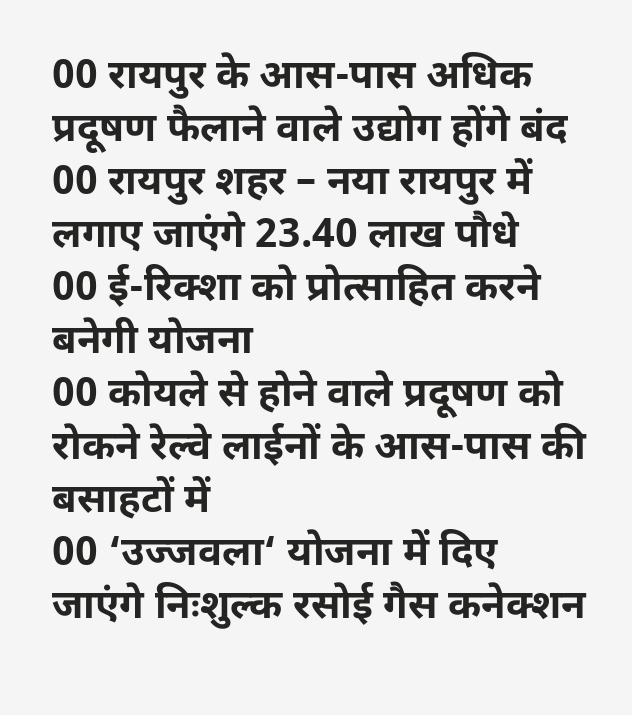00 रायपुर के आस-पास अधिक प्रदूषण फैलाने वाले उद्योग होंगे बंद
00 रायपुर शहर – नया रायपुर में लगाए जाएंगे 23.40 लाख पौधे
00 ई-रिक्शा को प्रोत्साहित करने बनेगी योजना
00 कोयले से होने वाले प्रदूषण को रोकने रेल्वे लाईनों के आस-पास की बसाहटों में
00 ‘उज्जवला‘ योजना में दिए जाएंगे निःशुल्क रसोई गैस कनेक्शन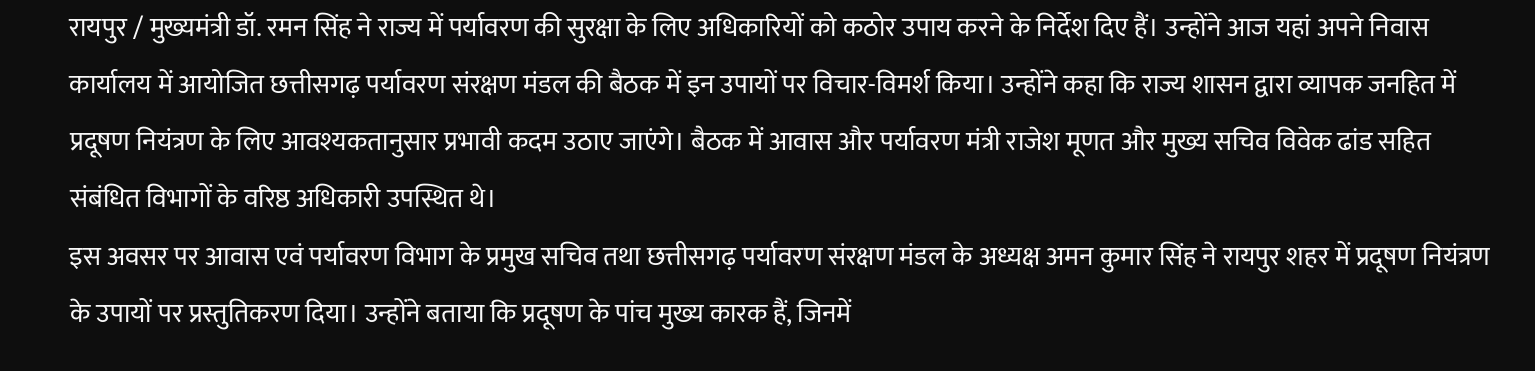रायपुर / मुख्यमंत्री डॉ. रमन सिंह ने राज्य में पर्यावरण की सुरक्षा के लिए अधिकारियों को कठोर उपाय करने के निर्देश दिए हैं। उन्होंने आज यहां अपने निवास कार्यालय में आयोजित छत्तीसगढ़ पर्यावरण संरक्षण मंडल की बैठक में इन उपायों पर विचार-विमर्श किया। उन्होंने कहा कि राज्य शासन द्वारा व्यापक जनहित में प्रदूषण नियंत्रण के लिए आवश्यकतानुसार प्रभावी कदम उठाए जाएंगे। बैठक में आवास और पर्यावरण मंत्री राजेश मूणत और मुख्य सचिव विवेक ढांड सहित संबंधित विभागों के वरिष्ठ अधिकारी उपस्थित थे।
इस अवसर पर आवास एवं पर्यावरण विभाग के प्रमुख सचिव तथा छत्तीसगढ़ पर्यावरण संरक्षण मंडल के अध्यक्ष अमन कुमार सिंह ने रायपुर शहर में प्रदूषण नियंत्रण के उपायों पर प्रस्तुतिकरण दिया। उन्होंने बताया कि प्रदूषण के पांच मुख्य कारक हैं, जिनमें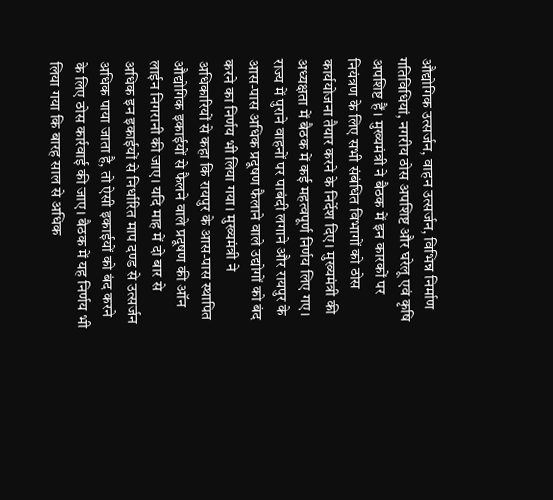औद्योगिक उत्सर्जन, वाहन उत्सर्जन, विभिन्न निर्माण गतिविधियां, नगरीय ठोस अपशिष्ट और घरेलू एवं कृषि अपशिष्ट हैं। मुख्यमंत्री ने बैठक में इन कारकों पर नियंत्रण के लिए सभी संबंधित विभागों को ठोस कार्ययोजना तैयार करने के निर्देश दिए। मुख्यमंत्री की अध्यक्षता में बैठक में कई महत्वपूर्ण निर्णय लिए गए। राज्य में पुराने वाहनों पर पाबंदी लगाने और रायपुर के आस-पास अधिक प्रदूषण फैलाने वाले उद्योगों को बंद करने का निर्णय भी लिया गया। मुख्यमंत्री ने अधिकारियों से कहा कि रायपुर के आस-पास स्थापित औद्योगिक इकाईयों से फैलने वाले प्रदूषण की ऑन लाईन निगरानी की जाए। यदि माह में दो बार से अधिक इन इकाईयों से निर्धारित माप दण्ड से उत्सर्जन अधिक पाया जाता है, तो ऐसी इकाईयों को बंद करने के लिए ठोस कार्रवाई की जाए। बैठक में यह निर्णय भी लिया गया कि बारह साल से अधिक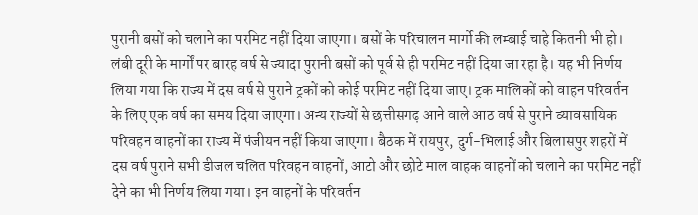पुरानी बसों को चलाने का परमिट नहीं दिया जाएगा। बसों के परिचालन मार्गो की लम्बाई चाहे कितनी भी हो। लंबी दूरी के मार्गों पर बारह वर्ष से ज्यादा पुरानी बसों को पूर्व से ही परमिट नहीं दिया जा रहा है। यह भी निर्णय लिया गया कि राज्य में दस वर्ष से पुराने ट्रकों को कोई परमिट नहीं दिया जाए। ट्रक मालिकों को वाहन परिवर्तन के लिए एक वर्ष का समय दिया जाएगा। अन्य राज्यों से छत्तीसगढ़ आने वाले आठ वर्ष से पुराने व्यावसायिक परिवहन वाहनों का राज्य में पंजीयन नहीं किया जाएगा। बैठक में रायपुर, दुर्ग-भिलाई और बिलासपुर शहरों में दस वर्ष पुराने सभी डीजल चलित परिवहन वाहनों, आटो और छोटे माल वाहक वाहनों को चलाने का परमिट नहीं देने का भी निर्णय लिया गया। इन वाहनों के परिवर्तन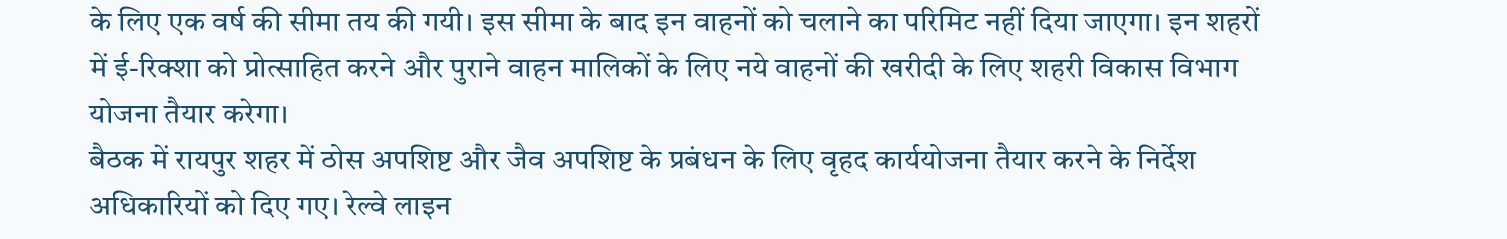के लिए एक वर्ष की सीमा तय की गयी। इस सीमा के बाद इन वाहनों को चलाने का परिमिट नहीं दिया जाएगा। इन शहरों में ई-रिक्शा को प्रोत्साहित करने और पुराने वाहन मालिकों के लिए नये वाहनों की खरीदी के लिए शहरी विकास विभाग योजना तैयार करेगा।
बैठक में रायपुर शहर में ठोस अपशिष्ट और जैव अपशिष्ट के प्रबंधन के लिए वृहद कार्ययोजना तैयार करने के निर्देश अधिकारियों को दिए गए। रेल्वे लाइन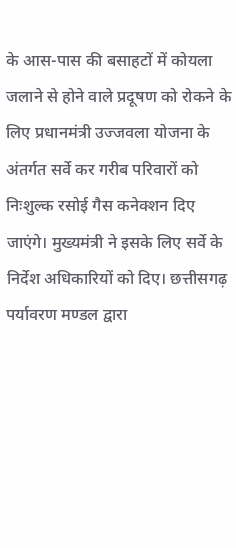के आस-पास की बसाहटों में कोयला जलाने से होने वाले प्रदूषण को रोकने के लिए प्रधानमंत्री उज्जवला योजना के अंतर्गत सर्वे कर गरीब परिवारों को निःशुल्क रसोई गैस कनेक्शन दिए जाएंगे। मुख्यमंत्री ने इसके लिए सर्वे के निर्देश अधिकारियों को दिए। छत्तीसगढ़ पर्यावरण मण्डल द्वारा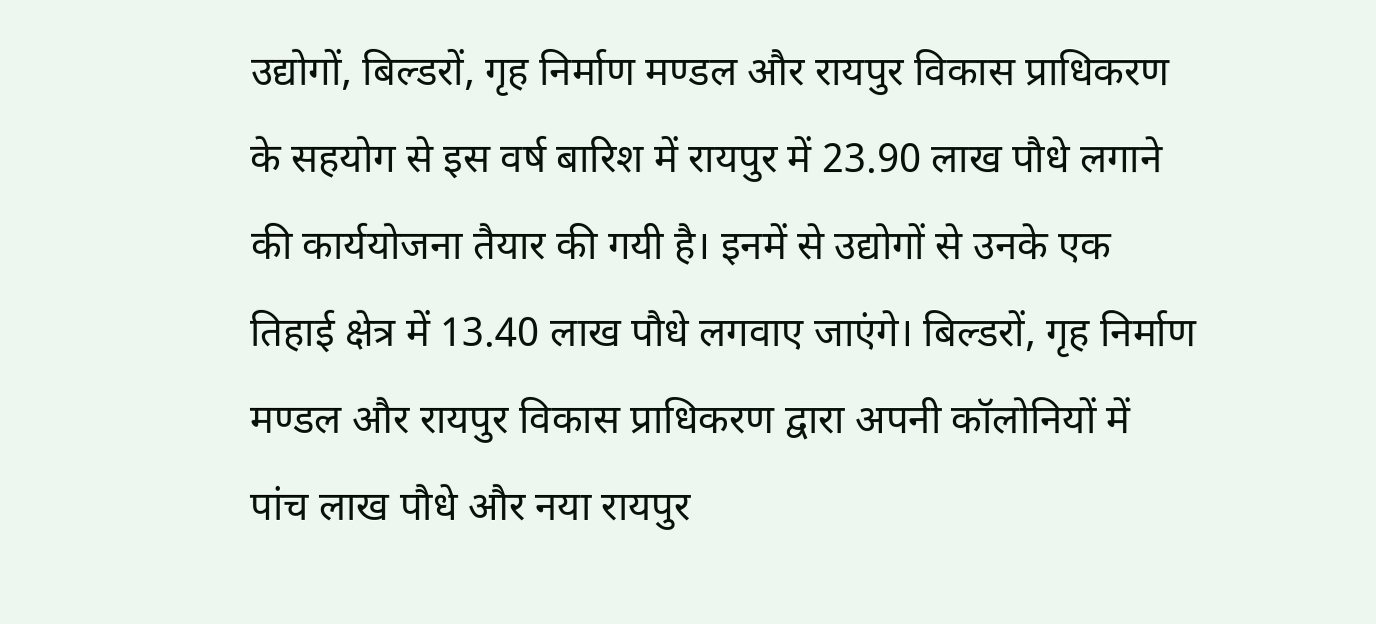उद्योगों, बिल्डरों, गृह निर्माण मण्डल और रायपुर विकास प्राधिकरण के सहयोग से इस वर्ष बारिश में रायपुर में 23.90 लाख पौधे लगाने की कार्ययोजना तैयार की गयी है। इनमें से उद्योगों से उनके एक तिहाई क्षेत्र में 13.40 लाख पौधे लगवाए जाएंगे। बिल्डरों, गृह निर्माण मण्डल और रायपुर विकास प्राधिकरण द्वारा अपनी कॉलोनियों में पांच लाख पौधे और नया रायपुर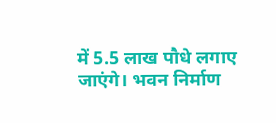में 5.5 लाख पौधे लगाए जाएंगे। भवन निर्माण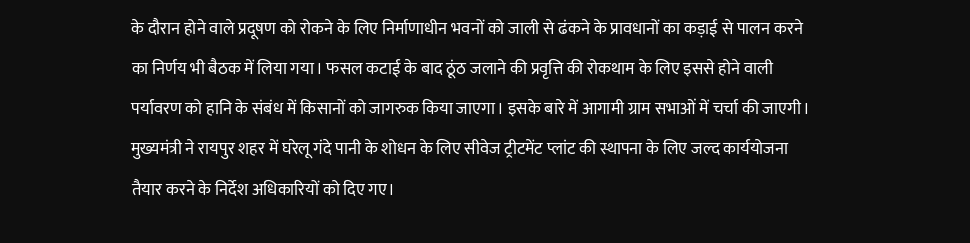के दौरान होने वाले प्रदूषण को रोकने के लिए निर्माणाधीन भवनों को जाली से ढंकने के प्रावधानों का कड़ाई से पालन करने का निर्णय भी बैठक में लिया गया। फसल कटाई के बाद ठूंठ जलाने की प्रवृत्ति की रोकथाम के लिए इससे होने वाली पर्यावरण को हानि के संबंध में किसानों को जागरुक किया जाएगा। इसके बारे में आगामी ग्राम सभाओं में चर्चा की जाएगी। मुख्यमंत्री ने रायपुर शहर में घरेलू गंदे पानी के शोधन के लिए सीवेज ट्रीटमेंट प्लांट की स्थापना के लिए जल्द कार्ययोजना तैयार करने के निर्देश अधिकारियों को दिए गए।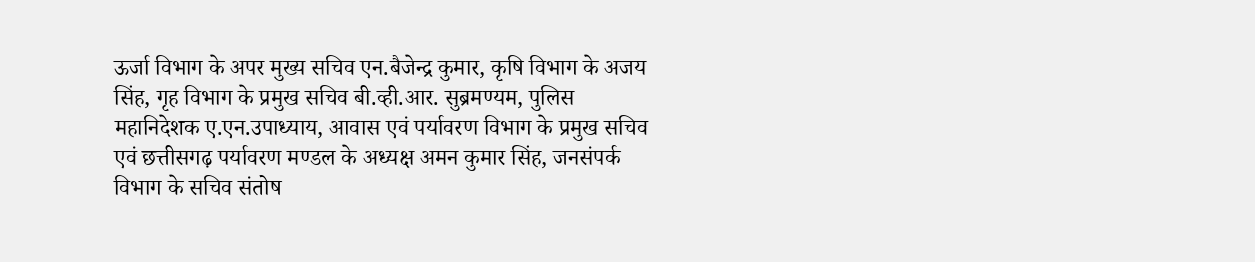ऊर्जा विभाग के अपर मुख्य सचिव एन.बैजेन्द्र कुमार, कृषि विभाग के अजय सिंह, गृह विभाग के प्रमुख सचिव बी.व्ही.आर. सुब्रमण्यम, पुलिस महानिदेशक ए.एन.उपाध्याय, आवास एवं पर्यावरण विभाग के प्रमुख सचिव एवं छत्तीसगढ़ पर्यावरण मण्डल के अध्यक्ष अमन कुमार सिंह, जनसंपर्क विभाग के सचिव संतोष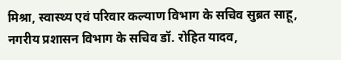मिश्रा, स्वास्थ्य एवं परिवार कल्याण विभाग के सचिव सुब्रत साहू, नगरीय प्रशासन विभाग के सचिव डॉ. रोहित यादव,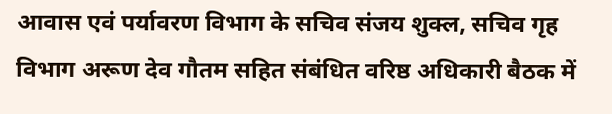आवास एवं पर्यावरण विभाग के सचिव संजय शुक्ल, सचिव गृह विभाग अरूण देव गौतम सहित संबंधित वरिष्ठ अधिकारी बैठक में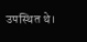उपस्थित थे।